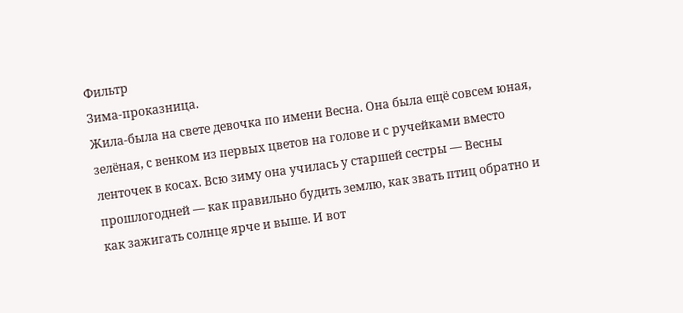Фильтр
Зима-проказница.
Жила-была на свете девочка по имени Весна. Она была ещё совсем юная, зелёная, с венком из первых цветов на голове и с ручейками вместо ленточек в косах. Всю зиму она училась у старшей сестры — Весны прошлогодней — как правильно будить землю, как звать птиц обратно и как зажигать солнце ярче и выше. И вот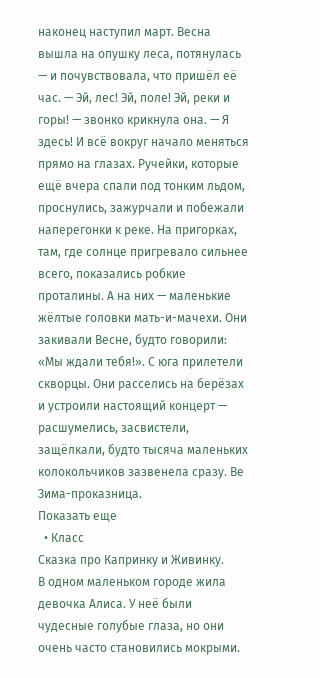наконец наступил март. Весна вышла на опушку леса, потянулась — и почувствовала, что пришёл её час. — Эй, лес! Эй, поле! Эй, реки и горы! — звонко крикнула она. — Я здесь! И всё вокруг начало меняться прямо на глазах. Ручейки, которые ещё вчера спали под тонким льдом, проснулись, зажурчали и побежали наперегонки к реке. На пригорках, там, где солнце пригревало сильнее всего, показались робкие проталины. А на них — маленькие жёлтые головки мать-и-мачехи. Они закивали Весне, будто говорили: «Мы ждали тебя!». С юга прилетели скворцы. Они расселись на берёзах и устроили настоящий концерт — расшумелись, засвистели, защёлкали, будто тысяча маленьких колокольчиков зазвенела сразу. Ве
Зима-проказница.
Показать еще
  • Класс
Сказка про Капринку и Живинку.
В одном маленьком городе жила девочка Алиса. У неё были чудесные голубые глаза, но они очень часто становились мокрыми.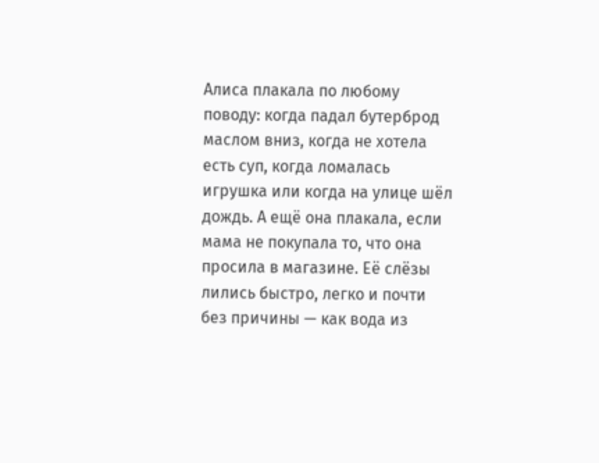Алиса плакала по любому поводу: когда падал бутерброд маслом вниз, когда не хотела есть суп, когда ломалась игрушка или когда на улице шёл дождь. А ещё она плакала, если мама не покупала то, что она просила в магазине. Её слёзы лились быстро, легко и почти без причины — как вода из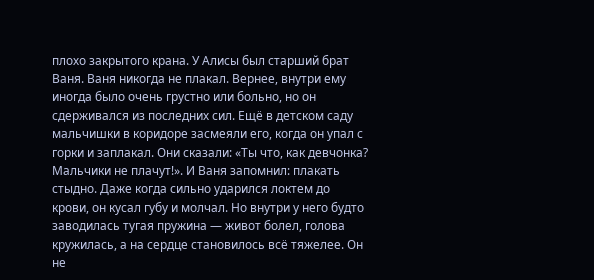плохо закрытого крана. У Алисы был старший брат Ваня. Ваня никогда не плакал. Вернее, внутри ему иногда было очень грустно или больно, но он сдерживался из последних сил. Ещё в детском саду мальчишки в коридоре засмеяли его, когда он упал с горки и заплакал. Они сказали: «Ты что, как девчонка? Мальчики не плачут!». И Ваня запомнил: плакать стыдно. Даже когда сильно ударился локтем до крови, он кусал губу и молчал. Но внутри у него будто заводилась тугая пружина — живот болел, голова кружилась, а на сердце становилось всё тяжелее. Он не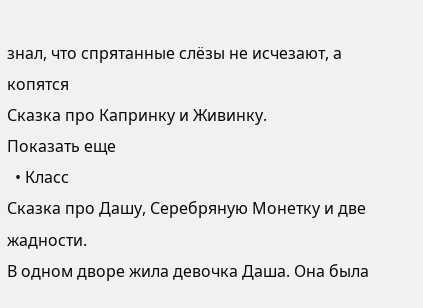знал, что спрятанные слёзы не исчезают, а копятся
Сказка про Капринку и Живинку.
Показать еще
  • Класс
Сказка про Дашу, Серебряную Монетку и две жадности.
В одном дворе жила девочка Даша. Она была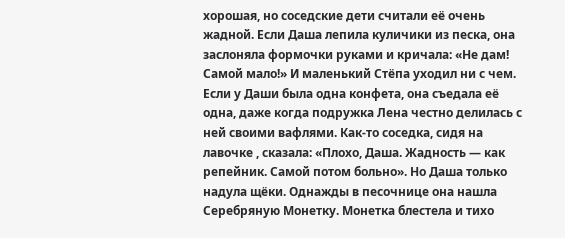хорошая, но соседские дети считали её очень жадной. Если Даша лепила куличики из песка, она заслоняла формочки руками и кричала: «Не дам! Самой мало!» И маленький Стёпа уходил ни с чем. Если у Даши была одна конфета, она съедала её одна, даже когда подружка Лена честно делилась с ней своими вафлями. Как-то соседка, сидя на лавочке , сказала: «Плохо, Даша. Жадность — как репейник. Самой потом больно». Но Даша только надула щёки. Однажды в песочнице она нашла Серебряную Монетку. Монетка блестела и тихо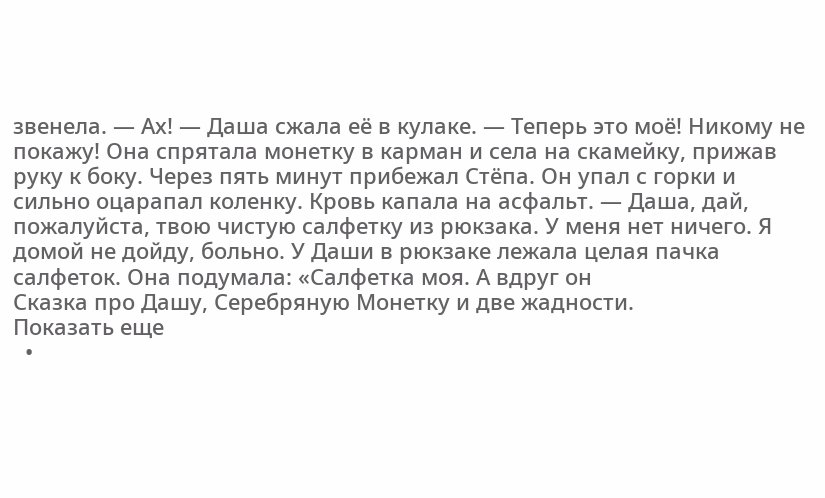звенела. — Ах! — Даша сжала её в кулаке. — Теперь это моё! Никому не покажу! Она спрятала монетку в карман и села на скамейку, прижав руку к боку. Через пять минут прибежал Стёпа. Он упал с горки и сильно оцарапал коленку. Кровь капала на асфальт. — Даша, дай, пожалуйста, твою чистую салфетку из рюкзака. У меня нет ничего. Я домой не дойду, больно. У Даши в рюкзаке лежала целая пачка салфеток. Она подумала: «Салфетка моя. А вдруг он
Сказка про Дашу, Серебряную Монетку и две жадности.
Показать еще
  •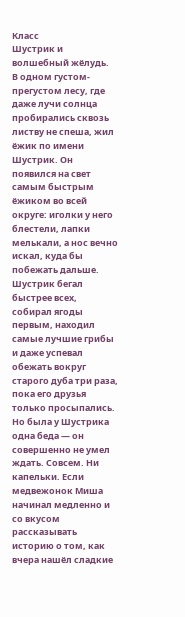Класс
Шустрик и волшебный жёлудь.
В одном густом-прегустом лесу, где даже лучи солнца пробирались сквозь листву не спеша, жил ёжик по имени Шустрик. Он появился на свет самым быстрым ёжиком во всей округе: иголки у него блестели, лапки мелькали, а нос вечно искал, куда бы побежать дальше. Шустрик бегал быстрее всех, собирал ягоды первым, находил самые лучшие грибы и даже успевал обежать вокруг старого дуба три раза, пока его друзья только просыпались. Но была у Шустрика одна беда — он совершенно не умел ждать. Совсем. Ни капельки. Если медвежонок Миша начинал медленно и со вкусом рассказывать историю о том, как вчера нашёл сладкие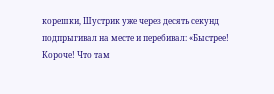корешки, Шустрик уже через десять секунд подпрыгивал на месте и перебивал: «Быстрее! Короче! Что там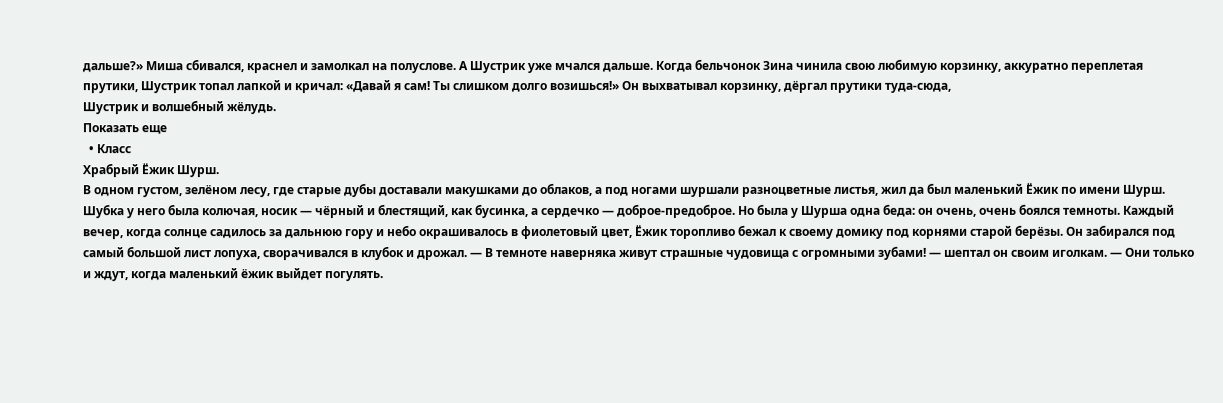дальше?» Миша сбивался, краснел и замолкал на полуслове. А Шустрик уже мчался дальше. Когда бельчонок Зина чинила свою любимую корзинку, аккуратно переплетая прутики, Шустрик топал лапкой и кричал: «Давай я сам! Ты слишком долго возишься!» Он выхватывал корзинку, дёргал прутики туда-сюда,
Шустрик и волшебный жёлудь.
Показать еще
  • Класс
Храбрый Ёжик Шурш.
В одном густом, зелёном лесу, где старые дубы доставали макушками до облаков, а под ногами шуршали разноцветные листья, жил да был маленький Ёжик по имени Шурш. Шубка у него была колючая, носик — чёрный и блестящий, как бусинка, а сердечко — доброе-предоброе. Но была у Шурша одна беда: он очень, очень боялся темноты. Каждый вечер, когда солнце садилось за дальнюю гору и небо окрашивалось в фиолетовый цвет, Ёжик торопливо бежал к своему домику под корнями старой берёзы. Он забирался под самый большой лист лопуха, сворачивался в клубок и дрожал. — В темноте наверняка живут страшные чудовища с огромными зубами! — шептал он своим иголкам. — Они только и ждут, когда маленький ёжик выйдет погулять.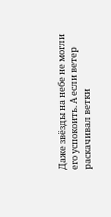Даже звёзды на небе не могли его успокоить. А если ветер раскачивал ветки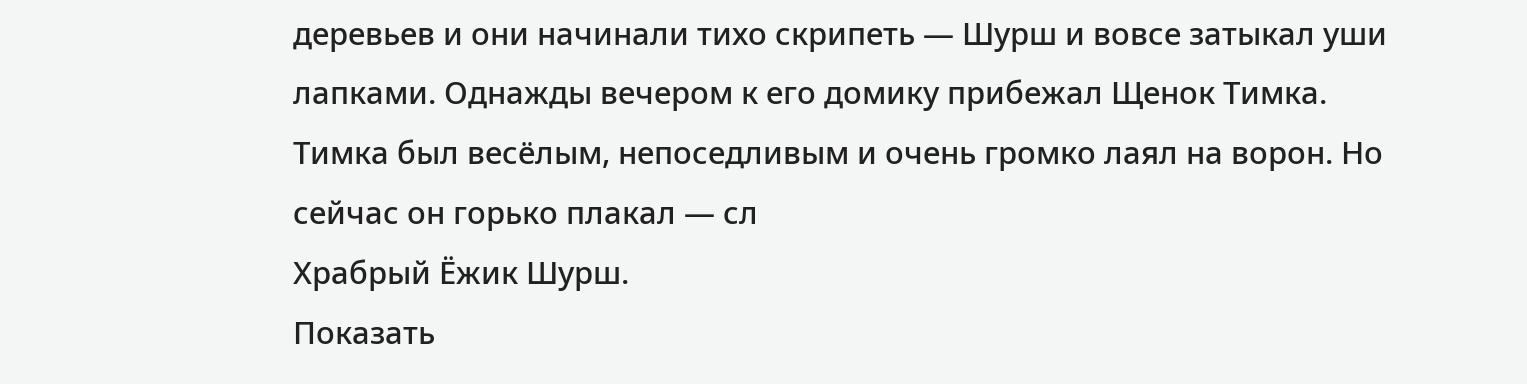деревьев и они начинали тихо скрипеть — Шурш и вовсе затыкал уши лапками. Однажды вечером к его домику прибежал Щенок Тимка. Тимка был весёлым, непоседливым и очень громко лаял на ворон. Но сейчас он горько плакал — сл
Храбрый Ёжик Шурш.
Показать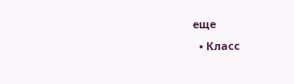еще
  • Класс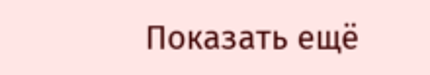Показать ещё